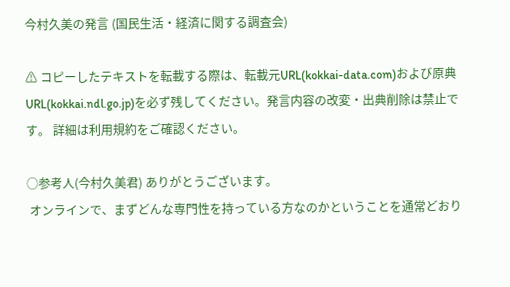今村久美の発言 (国民生活・経済に関する調査会)

⚠ コピーしたテキストを転載する際は、転載元URL(kokkai-data.com)および原典URL(kokkai.ndl.go.jp)を必ず残してください。発言内容の改変・出典削除は禁止です。 詳細は利用規約をご確認ください。

○参考人(今村久美君) ありがとうございます。
 オンラインで、まずどんな専門性を持っている方なのかということを通常どおり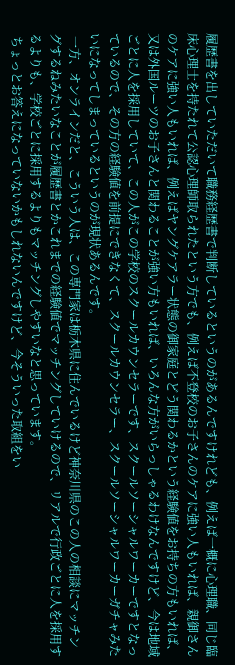履歴書を出していただいて職務経歴書で判断しているというのがあるんですけれども、例えば一概に心理職、同じ臨床心理士を持たれて公認心理師取られたという方でも、例えば不登校のお子さんのケアに強い人もいれば、親御さんのケアに強い人もいれば、例えばヤングケアラー状態の御家庭とどう関わるかという経験値をお持ちの方もいれば、又は外国ルーツのお子さんと関わることが強い方もいれば、いろんな方がいらっしゃるわけなんですけど、今は地域ごとに人を採用していて、この人がこの学校のスクールカウンセラーです、スクールソーシャルワーカーですとなっているので、その方の経験値を前提にできなくて、スクールカウンセラー、スクールソーシャルワーカーガチャみたいになってしまっているというのが現状あるんです。
 一方、オンラインだと、こういう人は、この専門家は栃木県に住んでいるけど神奈川県のこの人の相談にマッチングするねみたいなことが履歴書とかこれまでの経験値でマッチングしていけるので、リアルで行政ごとに人を採用するよりも、学校ごとに採用するよりもマッチングしやすいなと思っています。
 ちょっとお答えになっていないかもしれないんですけど、今そういった取組をい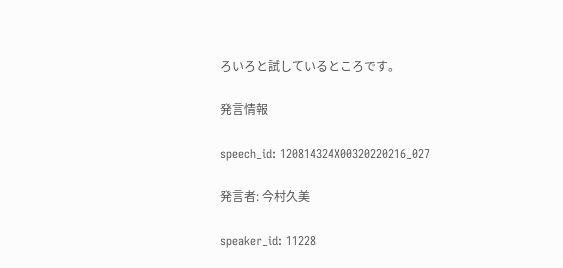ろいろと試しているところです。

発言情報

speech_id: 120814324X00320220216_027

発言者: 今村久美

speaker_id: 11228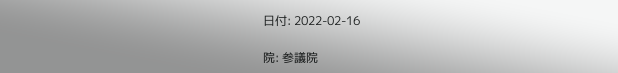日付: 2022-02-16

院: 参議院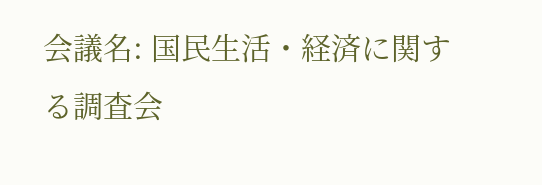会議名: 国民生活・経済に関する調査会